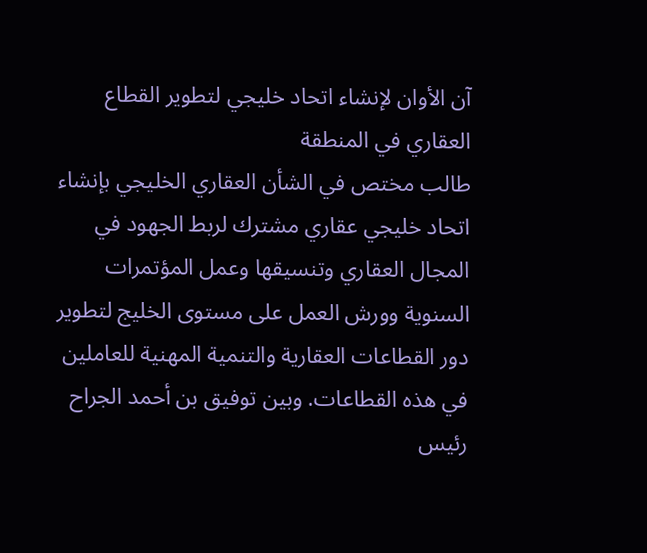آن الأوان لإنشاء اتحاد خليجي لتطوير القطاع العقاري في المنطقة
طالب مختص في الشأن العقاري الخليجي بإنشاء اتحاد خليجي عقاري مشترك لربط الجهود في المجال العقاري وتنسيقها وعمل المؤتمرات السنوية وورش العمل على مستوى الخليج لتطوير دور القطاعات العقارية والتنمية المهنية للعاملين في هذه القطاعات. وبين توفيق بن أحمد الجراح رئيس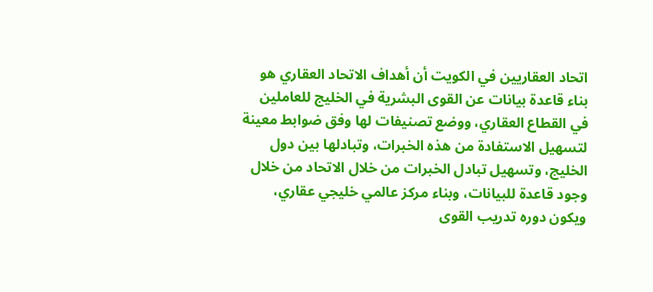اتحاد العقاريين في الكويت أن أهداف الاتحاد العقاري هو بناء قاعدة بيانات عن القوى البشرية في الخليج للعاملين في القطاع العقاري، ووضع تصنيفات لها وفق ضوابط معينة لتسهيل الاستفادة من هذه الخبرات، وتبادلها بين دول الخليج، وتسهيل تبادل الخبرات من خلال الاتحاد من خلال وجود قاعدة للبيانات، وبناء مركز عالمي خليجي عقاري، ويكون دوره تدريب القوى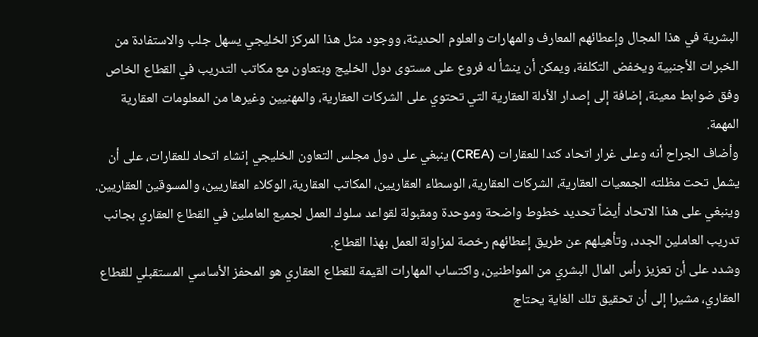البشرية في هذا المجال وإعطائهم المعارف والمهارات والعلوم الحديثة، ووجود مثل هذا المركز الخليجي يسهل جلب والاستفادة من الخبرات الأجنبية ويخفض التكلفة، ويمكن أن ينشأ له فروع على مستوى دول الخليج وبتعاون مع مكاتب التدريب في القطاع الخاص وفق ضوابط معينة، إضافة إلى إصدار الأدلة العقارية التي تحتوي على الشركات العقارية، والمهنيين وغيرها من المعلومات العقارية المهمة.
وأضاف الجراح أنه وعلى غرار اتحاد كندا للعقارات (CREA) ينبغي على دول مجلس التعاون الخليجي إنشاء اتحاد للعقارات، على أن يشمل تحت مظلته الجمعيات العقارية، الشركات العقارية، الوسطاء العقاريين، المكاتب العقارية، الوكلاء العقاريين، والمسوقين العقاريين. وينبغي على هذا الاتحاد أيضاً تحديد خطوط واضحة وموحدة ومقبولة لقواعد سلوك العمل لجميع العاملين في القطاع العقاري بجانب تدريب العاملين الجدد، وتأهيلهم عن طريق إعطائهم رخصة لمزاولة العمل بهذا القطاع.
وشدد على أن تعزيز رأس المال البشري من المواطنين، واكتساب المهارات القيمة للقطاع العقاري هو المحفز الأساسي المستقبلي للقطاع العقاري، مشيرا إلى أن تحقيق تلك الغاية يحتاج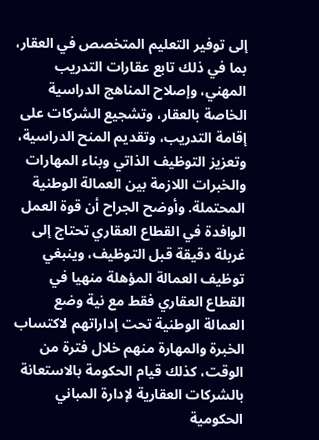إلى توفير التعليم المتخصص في العقار، بما في ذلك تابع عقارات التدريب المهني، وإصلاح المناهج الدراسية الخاصة بالعقار، وتشجيع الشركات على إقامة التدريب، وتقديم المنح الدراسية، وتعزيز التوظيف الذاتي وبناء المهارات والخبرات اللازمة بين العمالة الوطنية المحتملة. وأوضح الجراح أن قوة العمل الوافدة في القطاع العقاري تحتاج إلى غربلة دقيقة قبل التوظيف، وينبغي توظيف العمالة المؤهلة منهيا في القطاع العقاري فقط مع نية وضع العمالة الوطنية تحت إداراتهم لاكتساب الخبرة والمهارة منهم خلال فترة من الوقت، كذلك قيام الحكومة بالاستعانة بالشركات العقارية لإدارة المباني الحكومية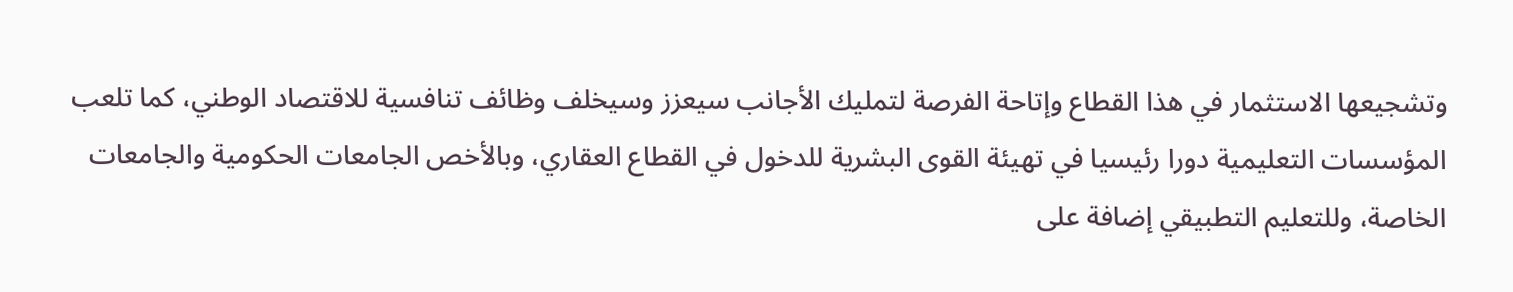وتشجيعها الاستثمار في هذا القطاع وإتاحة الفرصة لتمليك الأجانب سيعزز وسيخلف وظائف تنافسية للاقتصاد الوطني، كما تلعب المؤسسات التعليمية دورا رئيسيا في تهيئة القوى البشرية للدخول في القطاع العقاري، وبالأخص الجامعات الحكومية والجامعات الخاصة، وللتعليم التطبيقي إضافة على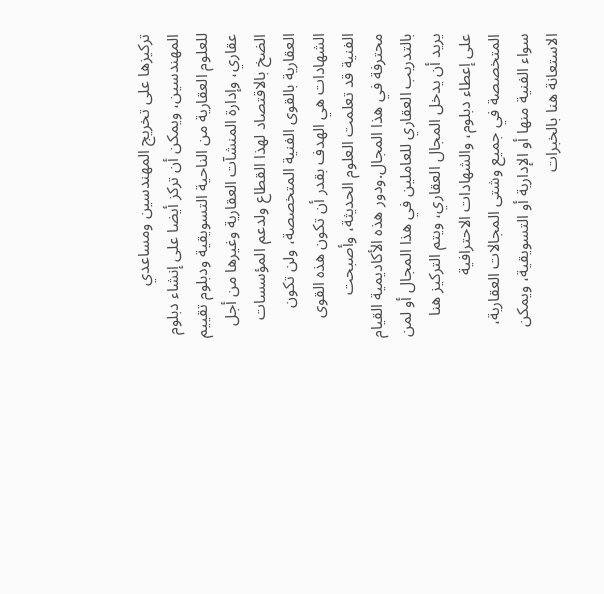تركيزها على تخريج المهندسين ومساعدي المهندسين، ويمكن أن تركز أيضا على إنشاء دبلوم للعلوم العقارية من الناحية التسويقية ودبلوم تقييم عقاري، وإدارة المنشآت العقارية وغيرها من أجل الضخ بالاقتصاد لهذا القطاع ولدعم المؤسسات العقارية بالقوى الفنية المتخصصة، ولن تكون الشهادات هي الهدف بقدر أن تكون هذه القوى الفنية قد تعلمت العلوم الحديثة، وأصبحت محترفة في هذا المجال.ودور هذه الأكاديمية القيام بالتدريب العقاري للعاملين في هذا المجال أو لمن يريد أن يدخل المجال العقاري، ويتم التركيز هنا على إعطاء دبلوم، والشهادات الاحترافية المتخصصة في جميع وشتى المجالات العقارية، سواء الفنية منها أو الإدارية أو التسويقية، ويمكن الاستعانة هنا بالخبرات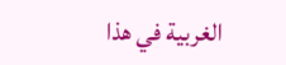الغربية في هذا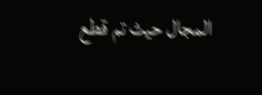المجال حيث تم قطع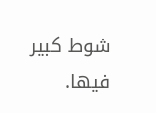شوط كبير فيها.